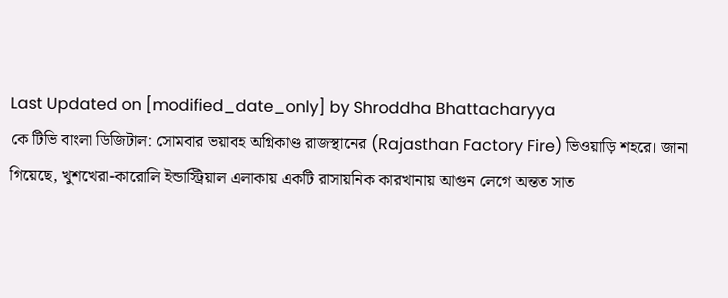Last Updated on [modified_date_only] by Shroddha Bhattacharyya
কে টিভি বাংলা ডিজিটাল: সোমবার ভয়াবহ অগ্নিকাণ্ড রাজস্থানের (Rajasthan Factory Fire) ভিওয়াড়ি শহরে। জানা গিয়েছে, খুশখেরা-কারোলি ইন্ডাস্ট্রিয়াল এলাকায় একটি রাসায়নিক কারখানায় আগুন লেগে অন্তত সাত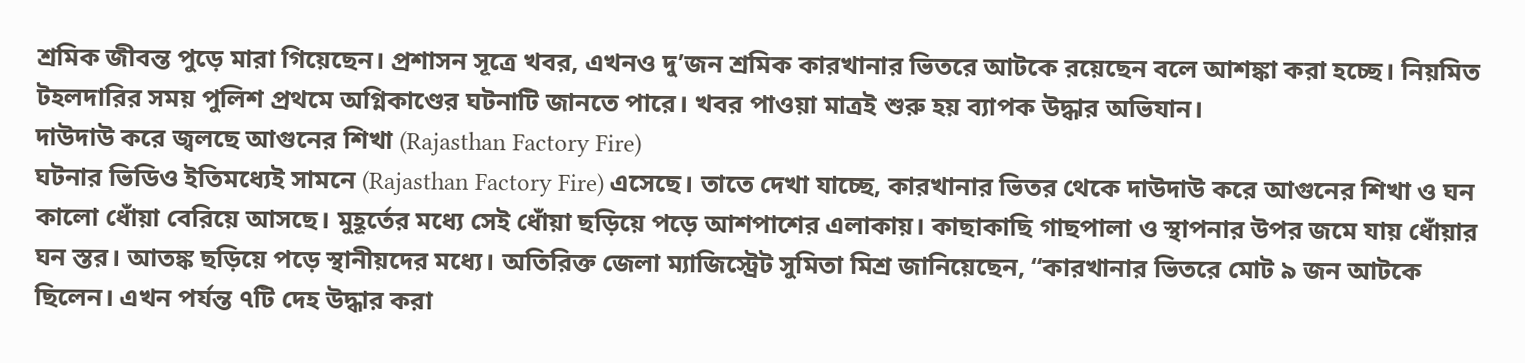শ্রমিক জীবন্ত পুড়ে মারা গিয়েছেন। প্রশাসন সূত্রে খবর, এখনও দু’জন শ্রমিক কারখানার ভিতরে আটকে রয়েছেন বলে আশঙ্কা করা হচ্ছে। নিয়মিত টহলদারির সময় পুলিশ প্রথমে অগ্নিকাণ্ডের ঘটনাটি জানতে পারে। খবর পাওয়া মাত্রই শুরু হয় ব্যাপক উদ্ধার অভিযান।
দাউদাউ করে জ্বলছে আগুনের শিখা (Rajasthan Factory Fire)
ঘটনার ভিডিও ইতিমধ্যেই সামনে (Rajasthan Factory Fire) এসেছে। তাতে দেখা যাচ্ছে, কারখানার ভিতর থেকে দাউদাউ করে আগুনের শিখা ও ঘন কালো ধোঁয়া বেরিয়ে আসছে। মুহূর্তের মধ্যে সেই ধোঁয়া ছড়িয়ে পড়ে আশপাশের এলাকায়। কাছাকাছি গাছপালা ও স্থাপনার উপর জমে যায় ধোঁয়ার ঘন স্তর। আতঙ্ক ছড়িয়ে পড়ে স্থানীয়দের মধ্যে। অতিরিক্ত জেলা ম্যাজিস্ট্রেট সুমিতা মিশ্র জানিয়েছেন, “কারখানার ভিতরে মোট ৯ জন আটকে ছিলেন। এখন পর্যন্ত ৭টি দেহ উদ্ধার করা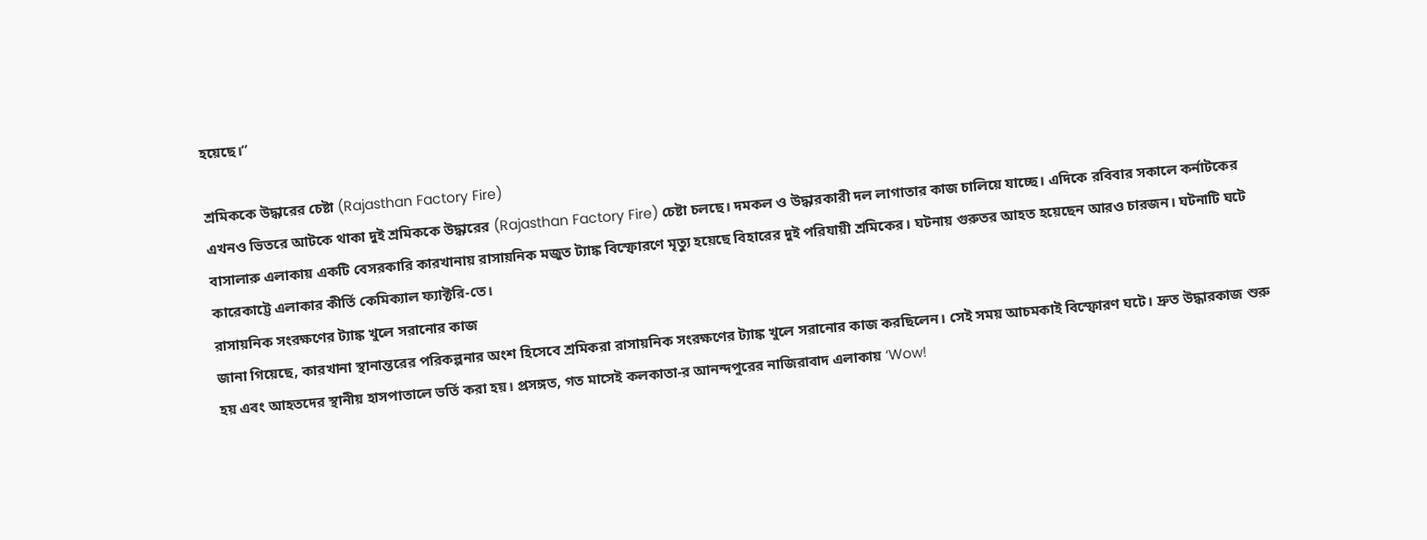হয়েছে।”

শ্রমিককে উদ্ধারের চেষ্টা (Rajasthan Factory Fire)
এখনও ভিতরে আটকে থাকা দুই শ্রমিককে উদ্ধারের (Rajasthan Factory Fire) চেষ্টা চলছে। দমকল ও উদ্ধারকারী দল লাগাতার কাজ চালিয়ে যাচ্ছে। এদিকে রবিবার সকালে কর্নাটকের বাসালারু এলাকায় একটি বেসরকারি কারখানায় রাসায়নিক মজুত ট্যাঙ্ক বিস্ফোরণে মৃত্যু হয়েছে বিহারের দুই পরিযায়ী শ্রমিকের। ঘটনায় গুরুতর আহত হয়েছেন আরও চারজন। ঘটনাটি ঘটে কারেকাট্টে এলাকার কীর্তি কেমিক্যাল ফ্যাক্টরি-তে।
রাসায়নিক সংরক্ষণের ট্যাঙ্ক খুলে সরানোর কাজ
জানা গিয়েছে, কারখানা স্থানান্তরের পরিকল্পনার অংশ হিসেবে শ্রমিকরা রাসায়নিক সংরক্ষণের ট্যাঙ্ক খুলে সরানোর কাজ করছিলেন। সেই সময় আচমকাই বিস্ফোরণ ঘটে। দ্রুত উদ্ধারকাজ শুরু হয় এবং আহতদের স্থানীয় হাসপাতালে ভর্তি করা হয়। প্রসঙ্গত, গত মাসেই কলকাতা-র আনন্দপুরের নাজিরাবাদ এলাকায় ‘Wow!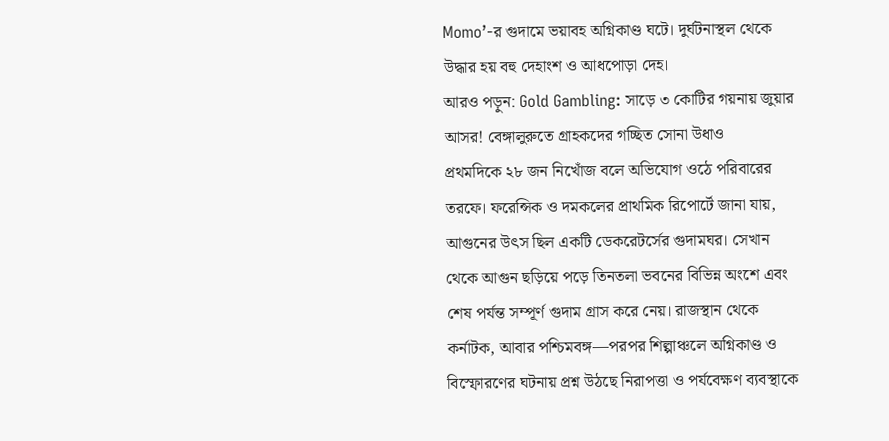Momo’-র গুদামে ভয়াবহ অগ্নিকাণ্ড ঘটে। দুর্ঘটনাস্থল থেকে উদ্ধার হয় বহু দেহাংশ ও আধপোড়া দেহ।
আরও পড়ুন: Gold Gambling: সাড়ে ৩ কোটির গয়নায় জুয়ার আসর! বেঙ্গালুরুতে গ্রাহকদের গচ্ছিত সোনা উধাও
প্রথমদিকে ২৮ জন নিখোঁজ বলে অভিযোগ ওঠে পরিবারের তরফে। ফরেন্সিক ও দমকলের প্রাথমিক রিপোর্টে জানা যায়, আগুনের উৎস ছিল একটি ডেকরেটর্সের গুদামঘর। সেখান থেকে আগুন ছড়িয়ে পড়ে তিনতলা ভবনের বিভিন্ন অংশে এবং শেষ পর্যন্ত সম্পূর্ণ গুদাম গ্রাস করে নেয়। রাজস্থান থেকে কর্নাটক, আবার পশ্চিমবঙ্গ—পরপর শিল্পাঞ্চলে অগ্নিকাণ্ড ও বিস্ফোরণের ঘটনায় প্রশ্ন উঠছে নিরাপত্তা ও পর্যবেক্ষণ ব্যবস্থাকে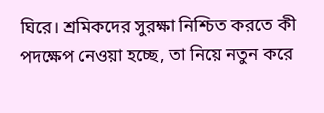ঘিরে। শ্রমিকদের সুরক্ষা নিশ্চিত করতে কী পদক্ষেপ নেওয়া হচ্ছে, তা নিয়ে নতুন করে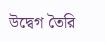উদ্বেগ তৈরি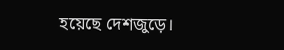হয়েছে দেশজুড়ে।